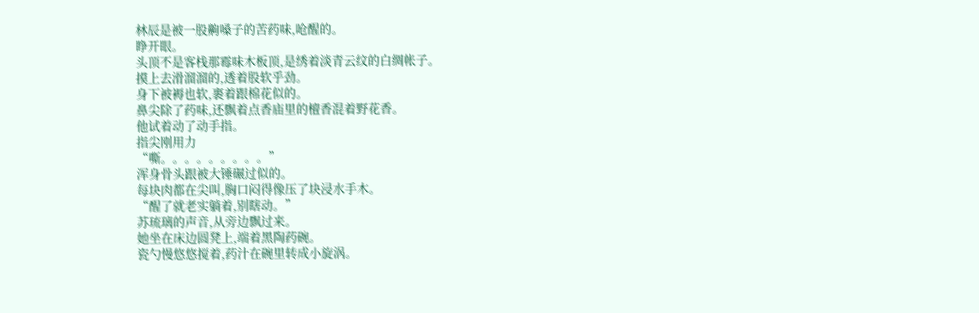林辰是被一股齁嗓子的苦药味,呛醒的。
睁开眼。
头顶不是客栈那霉味木板顶,是绣着淡青云纹的白绸帐子。
摸上去滑溜溜的,透着股软乎劲。
身下被褥也软,裹着跟棉花似的。
鼻尖除了药味,还飘着点香庙里的檀香混着野花香。
他试着动了动手指。
指尖刚用力
“嘶。。。。。。。。。”
浑身骨头跟被大锤碾过似的。
每块肉都在尖叫,胸口闷得像压了块浸水手木。
“醒了就老实躺着,别瞎动。”
苏琉璃的声音,从旁边飘过来。
她坐在床边圆凳上,端着黑陶药碗。
瓷勺慢悠悠搅着,药汁在碗里转成小旋涡。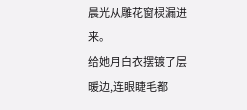晨光从雕花窗棂漏进来。
给她月白衣摆镀了层暖边,连眼睫毛都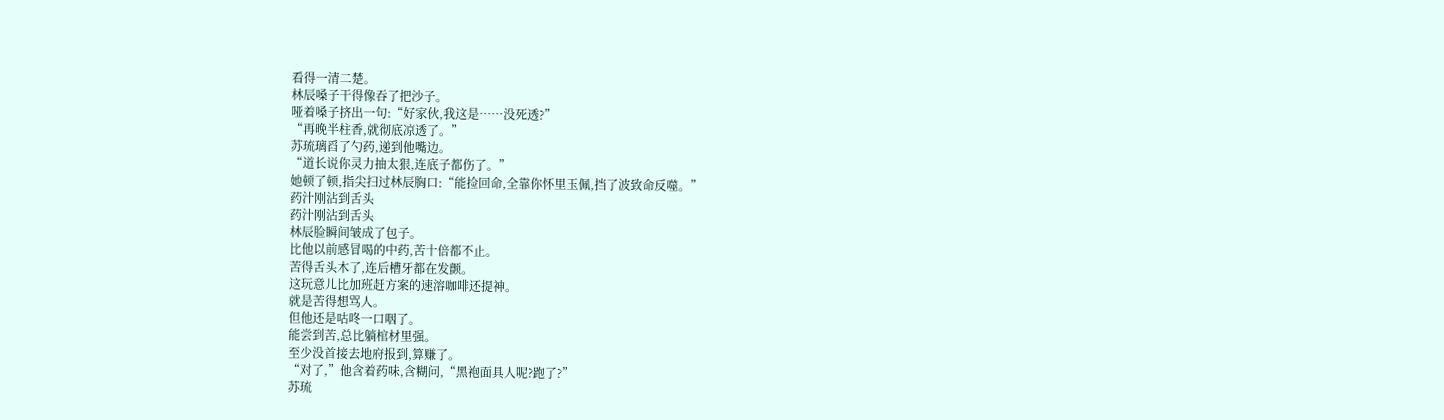看得一清二楚。
林辰嗓子干得像吞了把沙子。
哑着嗓子挤出一句:“好家伙,我这是……没死透?”
“再晚半柱香,就彻底凉透了。”
苏琉璃舀了勺药,递到他嘴边。
“道长说你灵力抽太狠,连底子都伤了。”
她顿了顿,指尖扫过林辰胸口:“能捡回命,全靠你怀里玉佩,挡了波致命反噬。”
药汁刚沾到舌头
药汁刚沾到舌头
林辰脸瞬间皱成了包子。
比他以前感冒喝的中药,苦十倍都不止。
苦得舌头木了,连后槽牙都在发颤。
这玩意儿比加班赶方案的速溶咖啡还提神。
就是苦得想骂人。
但他还是咕咚一口咽了。
能尝到苦,总比躺棺材里强。
至少没首接去地府报到,算赚了。
“对了,”他含着药味,含糊问,“黑袍面具人呢?跑了?”
苏琉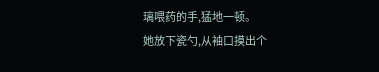璃喂药的手,猛地一顿。
她放下瓷勺,从袖口摸出个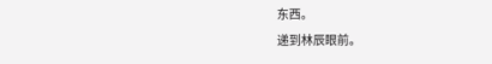东西。
递到林辰眼前。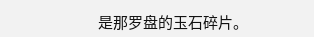是那罗盘的玉石碎片。